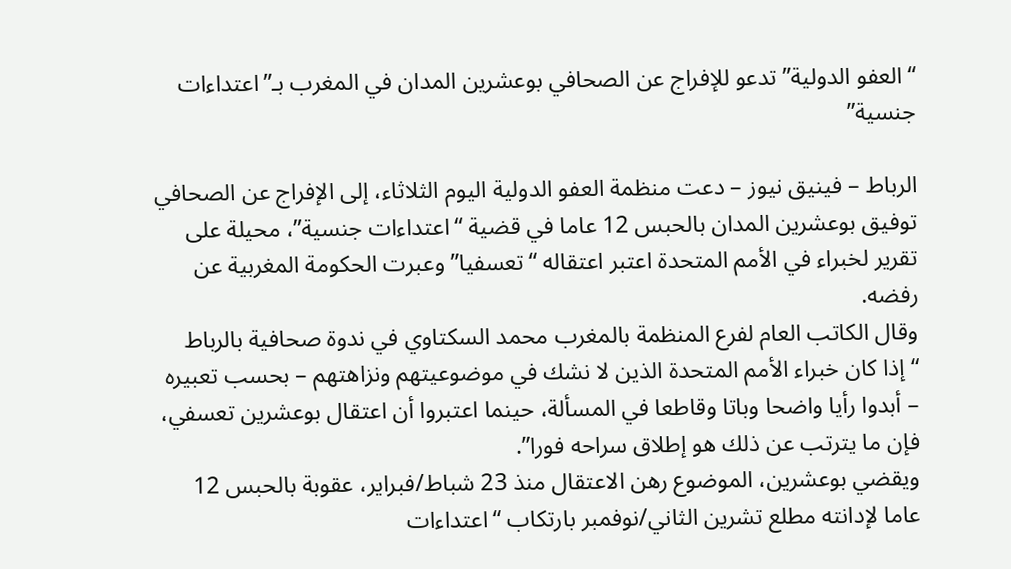“العفو الدولية” تدعو للإفراج عن الصحافي بوعشرين المدان في المغرب بـ”اعتداءات جنسية”

الرباط – فينيق نيوز – دعت منظمة العفو الدولية اليوم الثلاثاء، إلى الإفراج عن الصحافي توفيق بوعشرين المدان بالحبس 12 عاما في قضية “اعتداءات جنسية”، محيلة على تقرير لخبراء في الأمم المتحدة اعتبر اعتقاله “تعسفيا” وعبرت الحكومة المغربية عن رفضه.
وقال الكاتب العام لفرع المنظمة بالمغرب محمد السكتاوي في ندوة صحافية بالرباط “إذا كان خبراء الأمم المتحدة الذين لا نشك في موضوعيتهم ونزاهتهم – بحسب تعبيره – أبدوا رأيا واضحا وباتا وقاطعا في المسألة، حينما اعتبروا أن اعتقال بوعشرين تعسفي، فإن ما يترتب عن ذلك هو إطلاق سراحه فورا”.
ويقضي بوعشرين، الموضوع رهن الاعتقال منذ 23 شباط/فبراير، عقوبة بالحبس 12 عاما لإدانته مطلع تشرين الثاني/نوفمبر بارتكاب “اعتداءات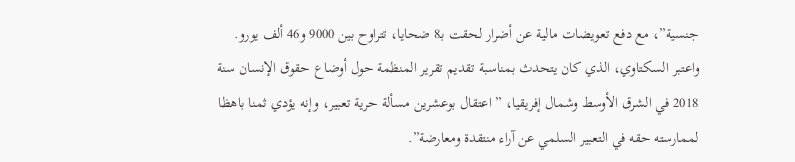جنسية”، مع دفع تعويضات مالية عن أضرار لحقت بـ8 ضحايا، تتراوح بين 9000 و46 ألف يورو.
واعتبر السكتاوي، الذي كان يتحدث بمناسبة تقديم تقرير المنظمة حول أوضاع حقوق الإنسان سنة 2018 في الشرق الأوسط وشمال إفريقيا، ” اعتقال بوعشرين مسألة حرية تعبير، وإنه يؤدي ثمنا باهظا لممارسته حقه في التعبير السلمي عن آراء منتقدة ومعارضة”.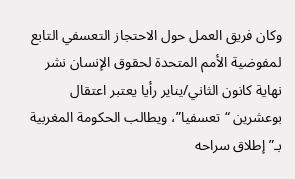وكان فريق العمل حول الاحتجاز التعسفي التابع لمفوضية الأمم المتحدة لحقوق الإنسان نشر نهاية كانون الثاني/يناير رأيا يعتبر اعتقال بوعشرين “تعسفيا”، ويطالب الحكومة المغربية بـ”إطلاق سراحه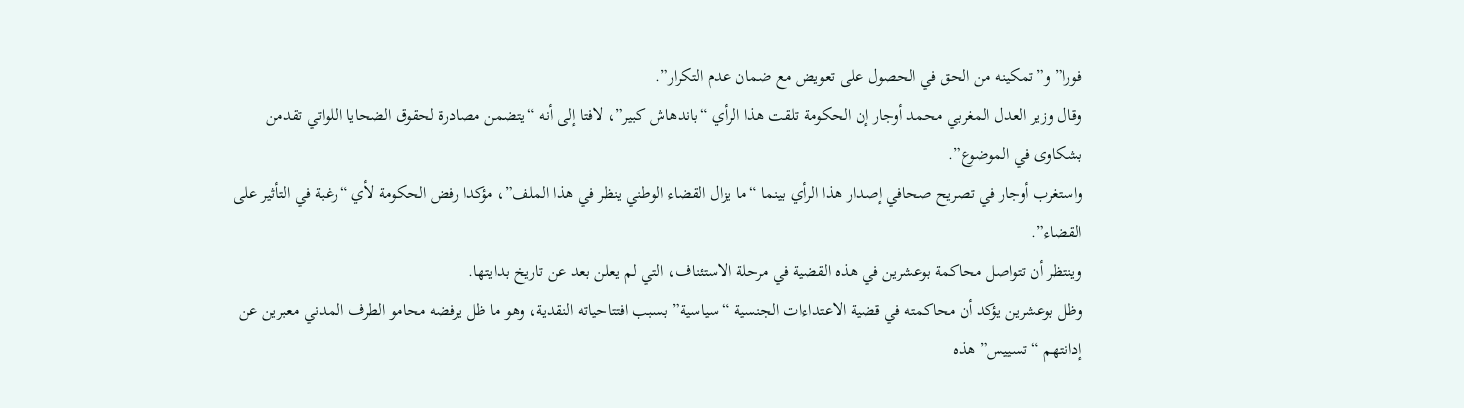فورا” و”تمكينه من الحق في الحصول على تعويض مع ضمان عدم التكرار”.
وقال وزير العدل المغربي محمد أوجار إن الحكومة تلقت هذا الرأي “باندهاش كبير”، لافتا إلى أنه “يتضمن مصادرة لحقوق الضحايا اللواتي تقدمن بشكاوى في الموضوع”.
واستغرب أوجار في تصريح صحافي إصدار هذا الرأي بينما “ما يزال القضاء الوطني ينظر في هذا الملف”، مؤكدا رفض الحكومة لأي “رغبة في التأثير على القضاء”.
وينتظر أن تتواصل محاكمة بوعشرين في هذه القضية في مرحلة الاستئناف، التي لم يعلن بعد عن تاريخ بدايتها.
وظل بوعشرين يؤكد أن محاكمته في قضية الاعتداءات الجنسية “سياسية” بسبب افتتاحياته النقدية، وهو ما ظل يرفضه محامو الطرف المدني معبرين عن إدانتهم “تسييس” هذه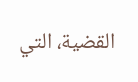القضية، التي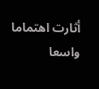أثارت اهتماما واسعا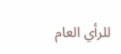للرأي العام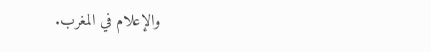والإعلام في المغرب.